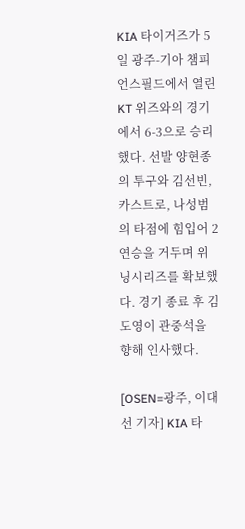KIA 타이거즈가 5일 광주-기아 챔피언스필드에서 열린 KT 위즈와의 경기에서 6-3으로 승리했다. 선발 양현종의 투구와 김선빈, 카스트로, 나성범의 타점에 힘입어 2연승을 거두며 위닝시리즈를 확보했다. 경기 종료 후 김도영이 관중석을 향해 인사했다.

[OSEN=광주, 이대선 기자] KIA 타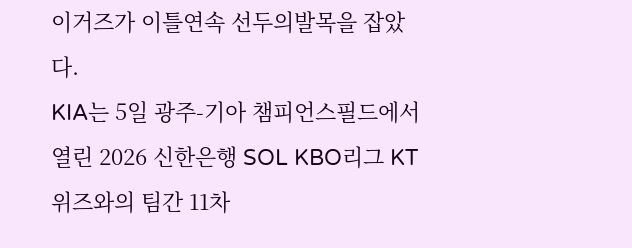이거즈가 이틀연속 선두의발목을 잡았다.
KIA는 5일 광주-기아 챔피언스필드에서 열린 2026 신한은행 SOL KBO리그 KT 위즈와의 팀간 11차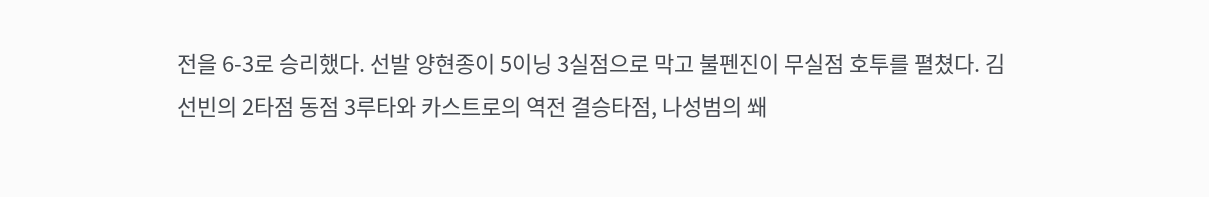전을 6-3로 승리했다. 선발 양현종이 5이닝 3실점으로 막고 불펜진이 무실점 호투를 펼쳤다. 김선빈의 2타점 동점 3루타와 카스트로의 역전 결승타점, 나성범의 쐐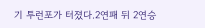기 투런포가 터졌다.2연패 뒤 2연승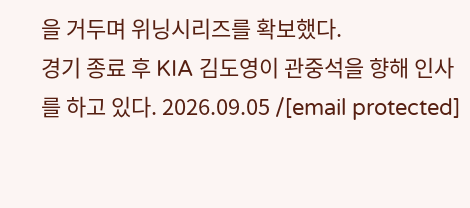을 거두며 위닝시리즈를 확보했다.
경기 종료 후 KIA 김도영이 관중석을 향해 인사를 하고 있다. 2026.09.05 /[email protected]